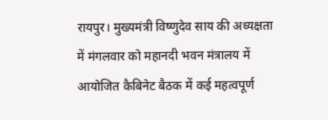रायपुर। मुख्यमंत्री विष्णुदेव साय की अध्यक्षता में मंगलवार को महानदी भवन मंत्रालय में आयोजित कैबिनेट बैठक में कई महत्वपूर्ण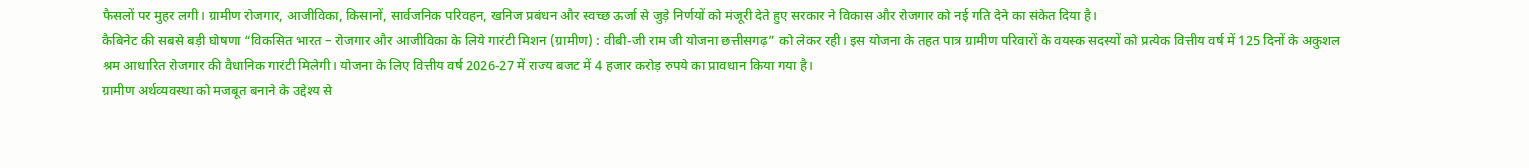फैसलों पर मुहर लगी। ग्रामीण रोजगार, आजीविका, किसानों, सार्वजनिक परिवहन, खनिज प्रबंधन और स्वच्छ ऊर्जा से जुड़े निर्णयों को मंजूरी देते हुए सरकार ने विकास और रोजगार को नई गति देने का संकेत दिया है।
कैबिनेट की सबसे बड़ी घोषणा “विकसित भारत – रोजगार और आजीविका के लिये गारंटी मिशन (ग्रामीण) : वीबी-जी राम जी योजना छत्तीसगढ़” को लेकर रही। इस योजना के तहत पात्र ग्रामीण परिवारों के वयस्क सदस्यों को प्रत्येक वित्तीय वर्ष में 125 दिनों के अकुशल श्रम आधारित रोजगार की वैधानिक गारंटी मिलेगी। योजना के लिए वित्तीय वर्ष 2026-27 में राज्य बजट में 4 हजार करोड़ रुपये का प्रावधान किया गया है।
ग्रामीण अर्थव्यवस्था को मजबूत बनाने के उद्देश्य से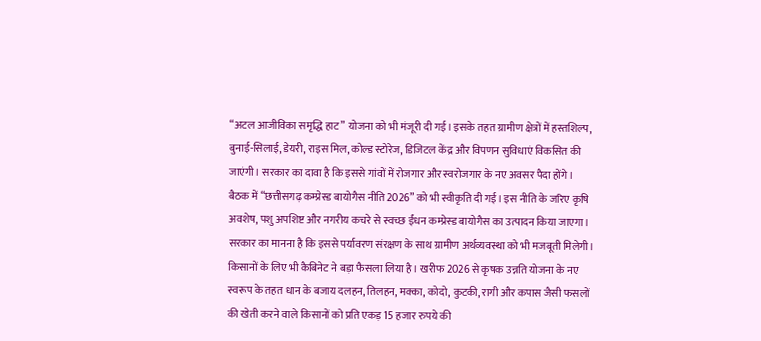“अटल आजीविका समृद्धि हाट” योजना को भी मंजूरी दी गई। इसके तहत ग्रामीण क्षेत्रों में हस्तशिल्प, बुनाई-सिलाई, डेयरी, राइस मिल, कोल्ड स्टोरेज, डिजिटल केंद्र और विपणन सुविधाएं विकसित की जाएंगी। सरकार का दावा है कि इससे गांवों में रोजगार और स्वरोजगार के नए अवसर पैदा होंगे।
बैठक में “छत्तीसगढ़ कम्प्रेस्ड बायोगैस नीति 2026” को भी स्वीकृति दी गई। इस नीति के जरिए कृषि अवशेष, पशु अपशिष्ट और नगरीय कचरे से स्वच्छ ईंधन कम्प्रेस्ड बायोगैस का उत्पादन किया जाएगा। सरकार का मानना है कि इससे पर्यावरण संरक्षण के साथ ग्रामीण अर्थव्यवस्था को भी मजबूती मिलेगी।
किसानों के लिए भी कैबिनेट ने बड़ा फैसला लिया है। खरीफ 2026 से कृषक उन्नति योजना के नए स्वरूप के तहत धान के बजाय दलहन, तिलहन, मक्का, कोदो, कुटकी, रागी और कपास जैसी फसलों की खेती करने वाले किसानों को प्रति एकड़ 15 हजार रुपये की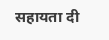सहायता दी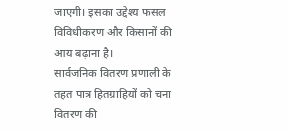जाएगी। इसका उद्देश्य फसल विविधीकरण और किसानों की आय बढ़ाना है।
सार्वजनिक वितरण प्रणाली के तहत पात्र हितग्राहियों को चना वितरण की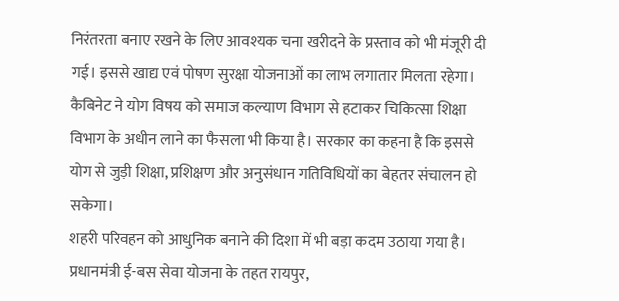निरंतरता बनाए रखने के लिए आवश्यक चना खरीदने के प्रस्ताव को भी मंजूरी दी गई। इससे खाद्य एवं पोषण सुरक्षा योजनाओं का लाभ लगातार मिलता रहेगा।
कैबिनेट ने योग विषय को समाज कल्याण विभाग से हटाकर चिकित्सा शिक्षा विभाग के अधीन लाने का फैसला भी किया है। सरकार का कहना है कि इससे योग से जुड़ी शिक्षा, प्रशिक्षण और अनुसंधान गतिविधियों का बेहतर संचालन हो सकेगा।
शहरी परिवहन को आधुनिक बनाने की दिशा में भी बड़ा कदम उठाया गया है। प्रधानमंत्री ई-बस सेवा योजना के तहत रायपुर,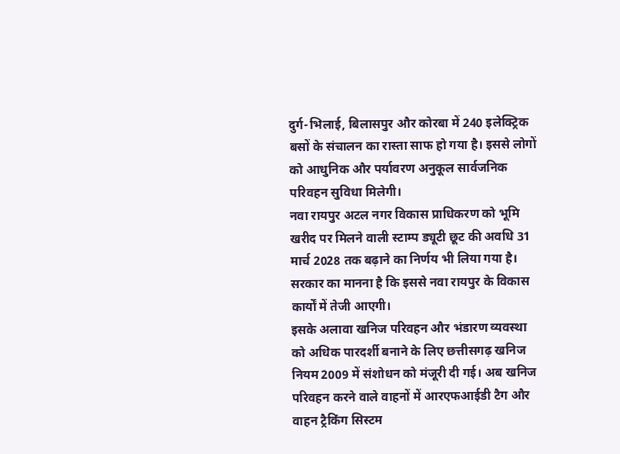दुर्ग-भिलाई, बिलासपुर और कोरबा में 240 इलेक्ट्रिक बसों के संचालन का रास्ता साफ हो गया है। इससे लोगों को आधुनिक और पर्यावरण अनुकूल सार्वजनिक परिवहन सुविधा मिलेगी।
नवा रायपुर अटल नगर विकास प्राधिकरण को भूमि खरीद पर मिलने वाली स्टाम्प ड्यूटी छूट की अवधि 31 मार्च 2028 तक बढ़ाने का निर्णय भी लिया गया है। सरकार का मानना है कि इससे नवा रायपुर के विकास कार्यों में तेजी आएगी।
इसके अलावा खनिज परिवहन और भंडारण व्यवस्था को अधिक पारदर्शी बनाने के लिए छत्तीसगढ़ खनिज नियम 2009 में संशोधन को मंजूरी दी गई। अब खनिज परिवहन करने वाले वाहनों में आरएफआईडी टैग और वाहन ट्रैकिंग सिस्टम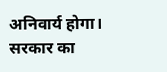अनिवार्य होगा। सरकार का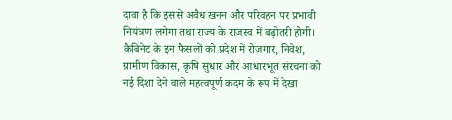दावा है कि इससे अवैध खनन और परिवहन पर प्रभावी नियंत्रण लगेगा तथा राज्य के राजस्व में बढ़ोतरी होगी।
कैबिनेट के इन फैसलों को प्रदेश में रोजगार, निवेश, ग्रामीण विकास, कृषि सुधार और आधारभूत संरचना को नई दिशा देने वाले महत्वपूर्ण कदम के रूप में देखा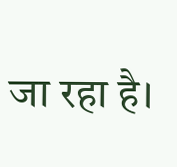जा रहा है।